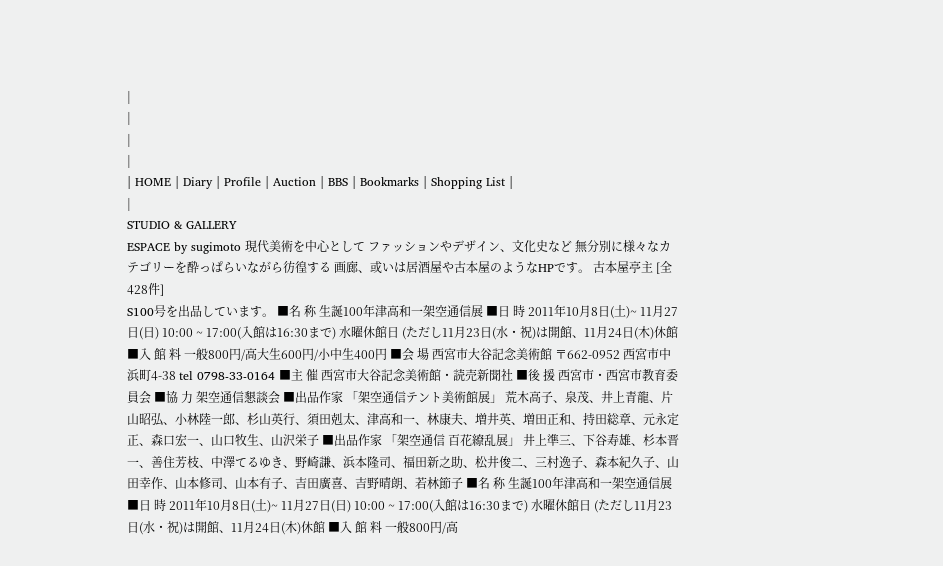|
|
|
|
| HOME | Diary | Profile | Auction | BBS | Bookmarks | Shopping List |
|
STUDIO & GALLERY
ESPACE by sugimoto 現代美術を中心として ファッションやデザイン、文化史など 無分別に様々なカテゴリーを酔っぱらいながら彷徨する 画廊、或いは居酒屋や古本屋のようなHPです。 古本屋亭主 [全428件]
S100号を出品しています。 ■名 称 生誕100年津高和一架空通信展 ■日 時 2011年10月8日(土)~ 11月27日(日) 10:00 ~ 17:00(入館は16:30まで) 水曜休館日 (ただし11月23日(水・祝)は開館、11月24日(木)休館 ■入 館 料 一般800円/高大生600円/小中生400円 ■会 場 西宮市大谷記念美術館 〒662-0952 西宮市中浜町4-38 tel 0798-33-0164 ■主 催 西宮市大谷記念美術館・読売新聞社 ■後 援 西宮市・西宮市教育委員会 ■協 力 架空通信懇談会 ■出品作家 「架空通信テント美術館展」 荒木高子、泉茂、井上青龍、片山昭弘、小林陸一郎、杉山英行、須田剋太、津高和一、林康夫、増井英、増田正和、持田総章、元永定正、森口宏一、山口牧生、山沢栄子 ■出品作家 「架空通信 百花繚乱展」 井上準三、下谷寿雄、杉本晋一、善住芳枝、中澤てるゆき、野崎謙、浜本隆司、福田新之助、松井俊二、三村逸子、森本紀久子、山田幸作、山本修司、山本有子、吉田廣喜、吉野晴朗、若林節子 ■名 称 生誕100年津高和一架空通信展 ■日 時 2011年10月8日(土)~ 11月27日(日) 10:00 ~ 17:00(入館は16:30まで) 水曜休館日 (ただし11月23日(水・祝)は開館、11月24日(木)休館 ■入 館 料 一般800円/高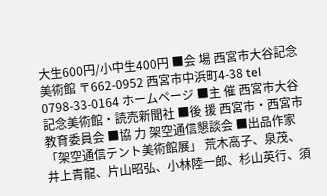大生600円/小中生400円 ■会 場 西宮市大谷記念美術館 〒662-0952 西宮市中浜町4-38 tel 0798-33-0164 ホームページ ■主 催 西宮市大谷記念美術館・読売新聞社 ■後 援 西宮市・西宮市教育委員会 ■協 力 架空通信懇談会 ■出品作家 「架空通信テント美術館展」 荒木高子、泉茂、井上青龍、片山昭弘、小林陸一郎、杉山英行、須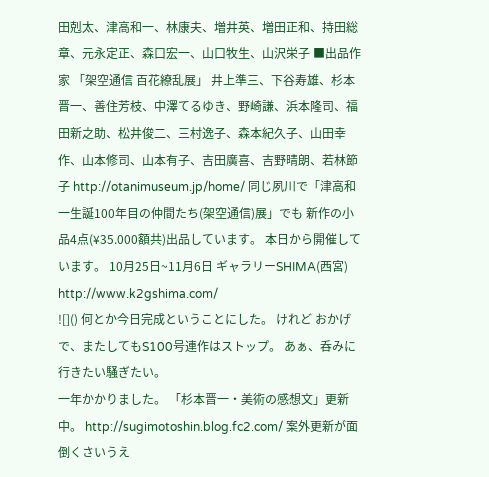田剋太、津高和一、林康夫、増井英、増田正和、持田総章、元永定正、森口宏一、山口牧生、山沢栄子 ■出品作家 「架空通信 百花繚乱展」 井上準三、下谷寿雄、杉本晋一、善住芳枝、中澤てるゆき、野崎謙、浜本隆司、福田新之助、松井俊二、三村逸子、森本紀久子、山田幸作、山本修司、山本有子、吉田廣喜、吉野晴朗、若林節子 http://otanimuseum.jp/home/ 同じ夙川で「津高和一生誕100年目の仲間たち(架空通信)展」でも 新作の小品4点(¥35.000額共)出品しています。 本日から開催しています。 10月25日~11月6日 ギャラリーSHIMA(西宮) http://www.k2gshima.com/
![]() 何とか今日完成ということにした。 けれど おかげで、またしてもS100号連作はストップ。 あぁ、呑みに行きたい騒ぎたい。
一年かかりました。 「杉本晋一・美術の感想文」更新中。 http://sugimotoshin.blog.fc2.com/ 案外更新が面倒くさいうえ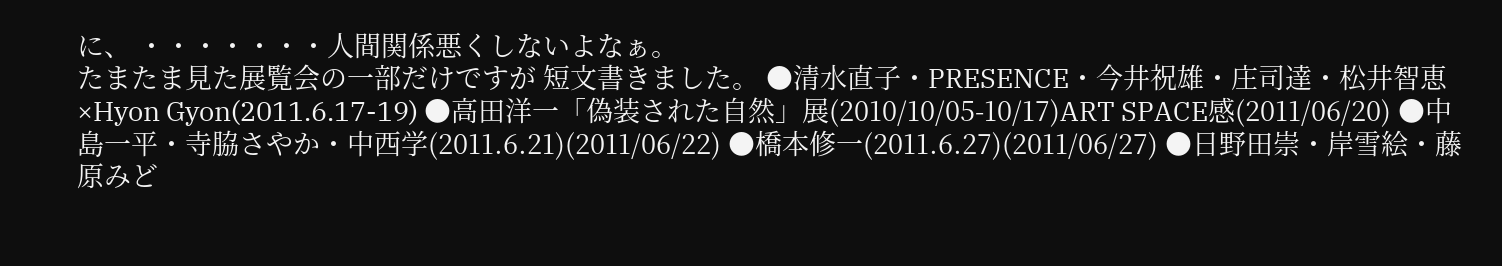に、 ・・・・・・・人間関係悪くしないよなぁ。
たまたま見た展覧会の一部だけですが 短文書きました。 ●清水直子・PRESENCE・今井祝雄・庄司達・松井智恵×Hyon Gyon(2011.6.17-19) ●高田洋一「偽装された自然」展(2010/10/05-10/17)ART SPACE感(2011/06/20) ●中島一平・寺脇さやか・中西学(2011.6.21)(2011/06/22) ●橋本修一(2011.6.27)(2011/06/27) ●日野田崇・岸雪絵・藤原みど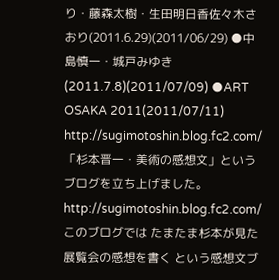り・藤森太樹・生田明日香佐々木さおり(2011.6.29)(2011/06/29) ●中島慎一・城戸みゆき(2011.7.8)(2011/07/09) ●ART OSAKA 2011(2011/07/11) http://sugimotoshin.blog.fc2.com/
「杉本晋一・美術の感想文」というブログを立ち上げました。 http://sugimotoshin.blog.fc2.com/ このブログでは たまたま杉本が見た展覧会の感想を書く という感想文ブ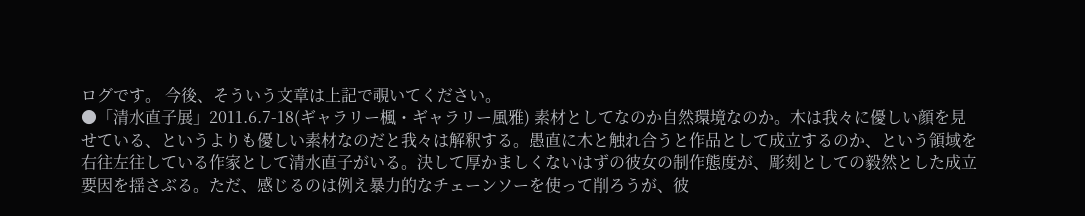ログです。 今後、そういう文章は上記で覗いてください。
●「清水直子展」2011.6.7-18(ギャラリー楓・ギャラリー風雅) 素材としてなのか自然環境なのか。木は我々に優しい顔を見せている、というよりも優しい素材なのだと我々は解釈する。愚直に木と触れ合うと作品として成立するのか、という領域を右往左往している作家として清水直子がいる。決して厚かましくないはずの彼女の制作態度が、彫刻としての毅然とした成立要因を揺さぶる。ただ、感じるのは例え暴力的なチェーンソーを使って削ろうが、彼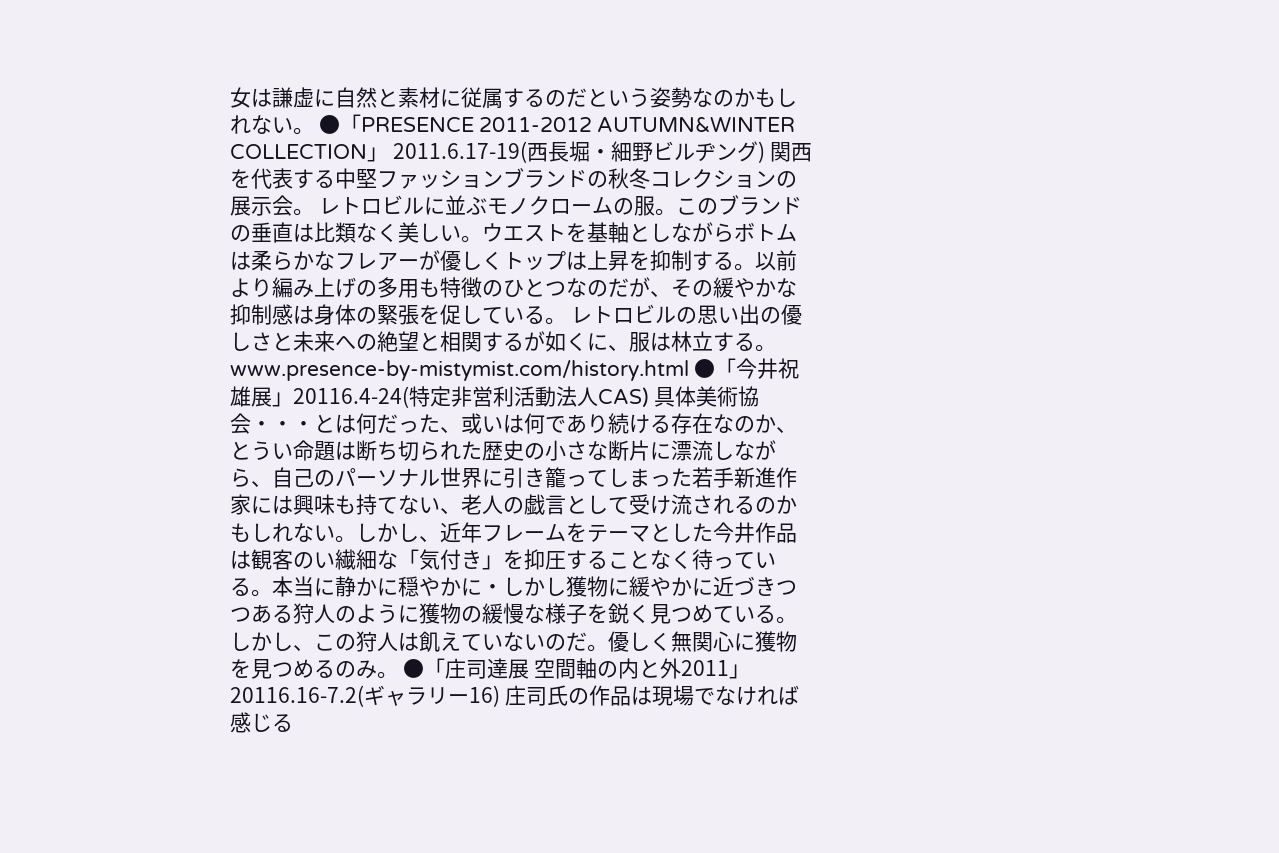女は謙虚に自然と素材に従属するのだという姿勢なのかもしれない。 ●「PRESENCE 2011-2012 AUTUMN&WINTER COLLECTION」 2011.6.17-19(西長堀・細野ビルヂング) 関西を代表する中堅ファッションブランドの秋冬コレクションの展示会。 レトロビルに並ぶモノクロームの服。このブランドの垂直は比類なく美しい。ウエストを基軸としながらボトムは柔らかなフレアーが優しくトップは上昇を抑制する。以前より編み上げの多用も特徴のひとつなのだが、その緩やかな抑制感は身体の緊張を促している。 レトロビルの思い出の優しさと未来への絶望と相関するが如くに、服は林立する。 www.presence-by-mistymist.com/history.html ●「今井祝雄展」20116.4-24(特定非営利活動法人CAS) 具体美術協会・・・とは何だった、或いは何であり続ける存在なのか、とうい命題は断ち切られた歴史の小さな断片に漂流しながら、自己のパーソナル世界に引き籠ってしまった若手新進作家には興味も持てない、老人の戯言として受け流されるのかもしれない。しかし、近年フレームをテーマとした今井作品は観客のい繊細な「気付き」を抑圧することなく待っている。本当に静かに穏やかに・しかし獲物に緩やかに近づきつつある狩人のように獲物の緩慢な様子を鋭く見つめている。しかし、この狩人は飢えていないのだ。優しく無関心に獲物を見つめるのみ。 ●「庄司達展 空間軸の内と外2011」20116.16-7.2(ギャラリー16) 庄司氏の作品は現場でなければ感じる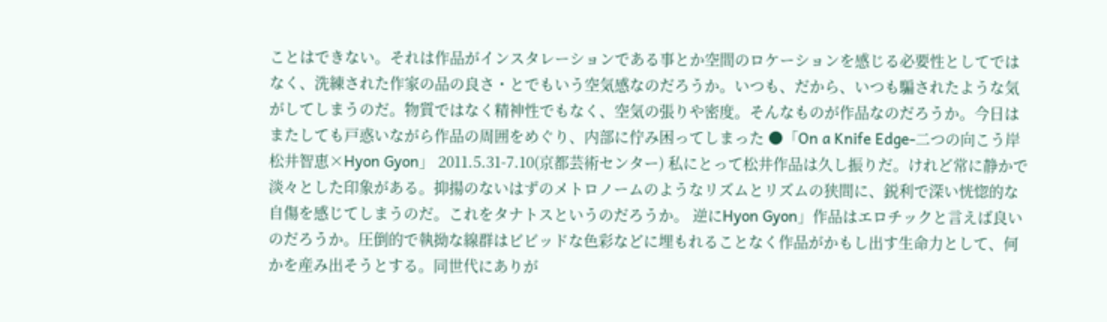ことはできない。それは作品がインスタレーションである事とか空間のロケーションを感じる必要性としてではなく、洗練された作家の品の良さ・とでもいう空気感なのだろうか。いつも、だから、いつも騙されたような気がしてしまうのだ。物質ではなく精神性でもなく、空気の張りや密度。そんなものが作品なのだろうか。今日はまたしても戸惑いながら作品の周囲をめぐり、内部に佇み困ってしまった ●「On a Knife Edge-二つの向こう岸 松井智恵×Hyon Gyon」 2011.5.31-7.10(京都芸術センター) 私にとって松井作品は久し振りだ。けれど常に静かで淡々とした印象がある。抑揚のないはずのメトロノームのようなリズムとリズムの狭間に、鋭利で深い恍惚的な自傷を感じてしまうのだ。これをタナトスというのだろうか。 逆にHyon Gyon」作品はエロチックと言えば良いのだろうか。圧倒的で執拗な線群はビビッドな色彩などに埋もれることなく作品がかもし出す生命力として、何かを産み出そうとする。同世代にありが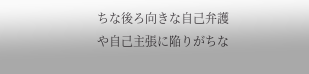ちな後ろ向きな自己弁護や自己主張に陥りがちな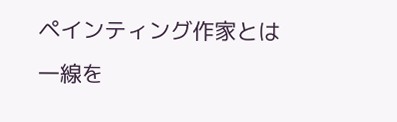ペインティング作家とは一線を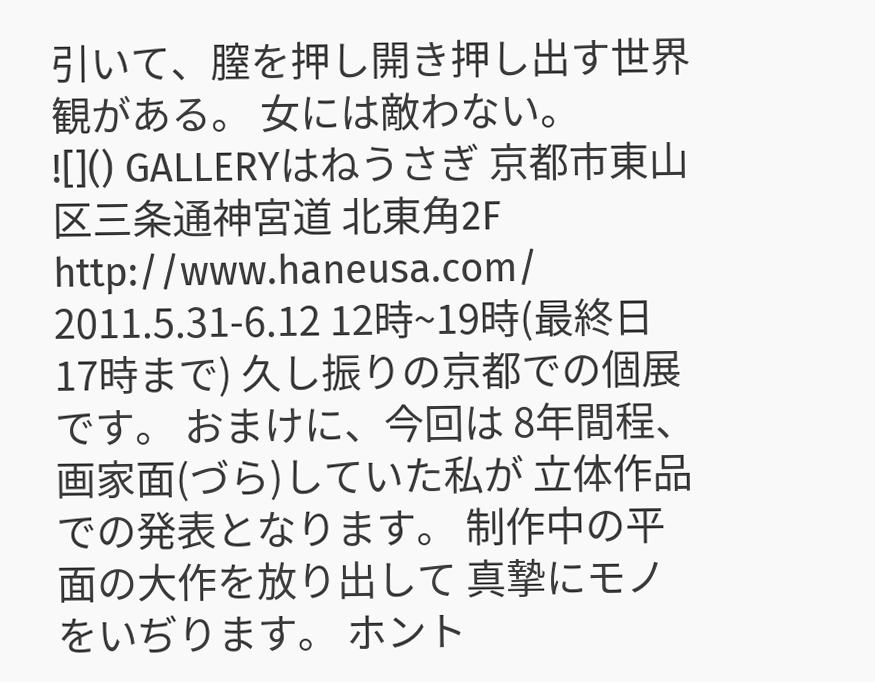引いて、膣を押し開き押し出す世界観がある。 女には敵わない。
![]() GALLERYはねうさぎ 京都市東山区三条通神宮道 北東角2F http://www.haneusa.com/ 2011.5.31-6.12 12時~19時(最終日17時まで) 久し振りの京都での個展です。 おまけに、今回は 8年間程、画家面(づら)していた私が 立体作品での発表となります。 制作中の平面の大作を放り出して 真摯にモノをいぢります。 ホント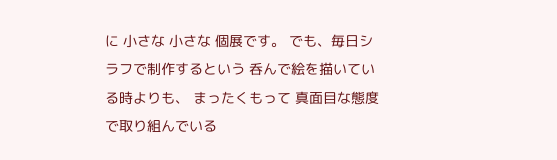に 小さな 小さな 個展です。 でも、毎日シラフで制作するという 呑んで絵を描いている時よりも、 まったくもって 真面目な態度で取り組んでいる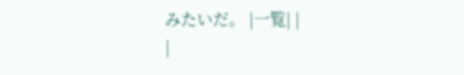みたいだ。 |一覧| |
|